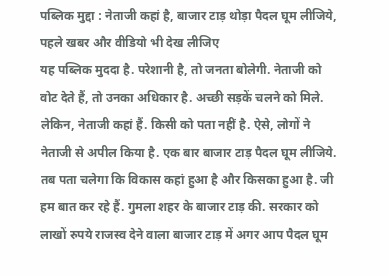पब्लिक मुद्दा : नेताजी कहां है, बाजार टाड़ थोड़ा पैदल घूम लीजिये, पहले खबर और वीडियो भी देख लीजिए
यह पब्लिक मुददा है. परेशानी है, तो जनता बोलेगी. नेताजी को वोट देते हैं, तो उनका अधिकार है. अच्छी सड़कें चलने को मिले. लेकिन, नेताजी कहां हैं. किसी को पता नहीं है. ऐसे, लोगों ने नेताजी से अपील किया है. एक बार बाजार टाड़ पैदल घूम लीजिये. तब पता चलेगा कि विकास कहां हुआ है और किसका हुआ है. जी हम बात कर रहे हैं. गुमला शहर के बाजार टाड़ की. सरकार को लाखों रुपये राजस्व देने वाला बाजार टाड़ में अगर आप पैदल घूम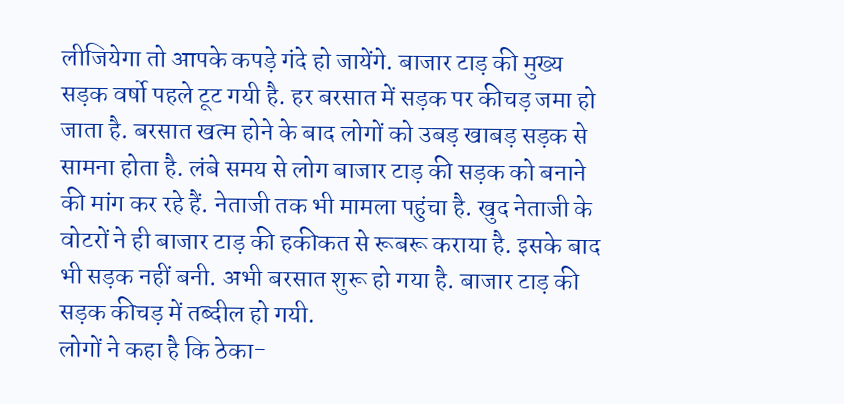लीजियेगा तो आपके कपड़े गंदे हो जायेंगे. बाजार टाड़ की मुख्य सड़क वर्षो पहले टूट गयी है. हर बरसात में सड़क पर कीचड़ जमा हो जाता है. बरसात खत्म होने के बाद लोगों को उबड़ खाबड़ सड़क से सामना होता है. लंबे समय से लोग बाजार टाड़ की सड़क को बनाने की मांग कर रहे हैं. नेताजी तक भी मामला पहुंचा है. खुद नेताजी के वोटरों ने ही बाजार टाड़ की हकीकत से रूबरू कराया है. इसके बाद भी सड़क नहीं बनी. अभी बरसात शुरू हो गया है. बाजार टाड़ की सड़क कीचड़ में तब्दील हो गयी.
लोगों ने कहा है कि ठेका-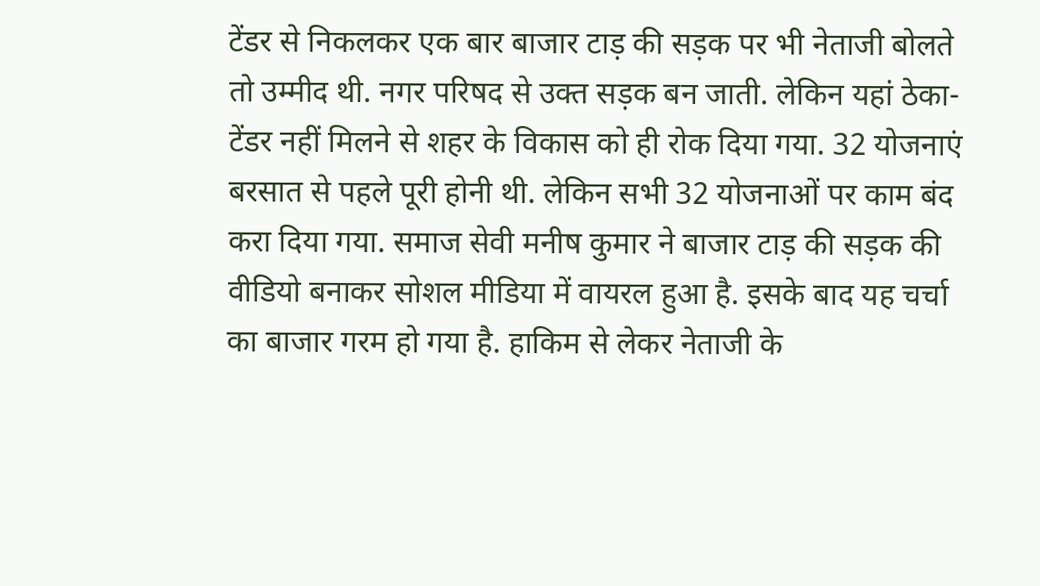टेंडर से निकलकर एक बार बाजार टाड़ की सड़क पर भी नेताजी बोलते तो उम्मीद थी. नगर परिषद से उक्त सड़क बन जाती. लेकिन यहां ठेका-टेंडर नहीं मिलने से शहर के विकास को ही रोक दिया गया. 32 योजनाएं बरसात से पहले पूरी होनी थी. लेकिन सभी 32 योजनाओं पर काम बंद करा दिया गया. समाज सेवी मनीष कुमार ने बाजार टाड़ की सड़क की वीडियो बनाकर सोशल मीडिया में वायरल हुआ है. इसके बाद यह चर्चा का बाजार गरम हो गया है. हाकिम से लेकर नेताजी के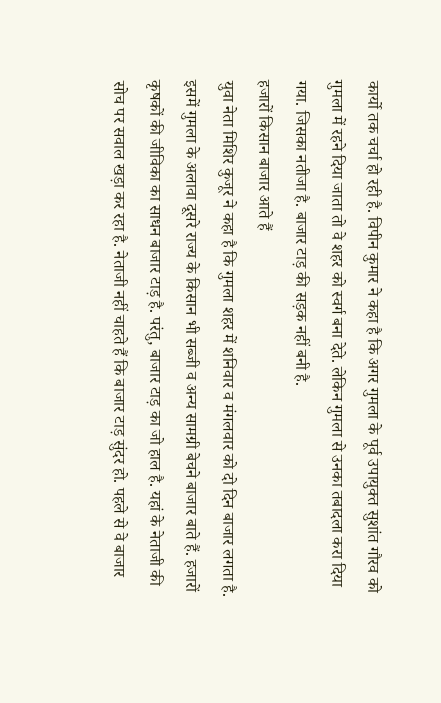कार्यो तक चर्चा हो रही है. विपीन कुमार ने कहा है कि अगर गुमला के पूर्व उपायुक्त सुशांत गौरव को गुमला में रहने दिया जाता तो वे शहर को स्वर्ग बना देते. लेकिन गुमला से उनका तबादला करा दिया गया. जिसका नतीजा है. बाजार टाड़ की सड़क नहीं बनी है.
हजारों किसान बाजार आते हैं
युवा नेता मिशिर कुजूर ने कहा है कि गुमला शहर में शनिवार व मंगलवार को दो दिन बाजार लगता है. इसमें गुमला के अलावा दूसरे राज्य के किसान भी सब्जी व अन्य सामग्री बेचने बाजार बाते हैं. हजारों कृषकों की जीविका का साधन बाजार टाड़ है. परंतु, बाजार टाड़ का जो हाल है. यहां के नेताजी की सोच पर सवाल खड़ा कर रहा है. नेताजी नहीं चाहते हैं कि बाजार टाड़ सुंदर हो. पहले से वे बाजार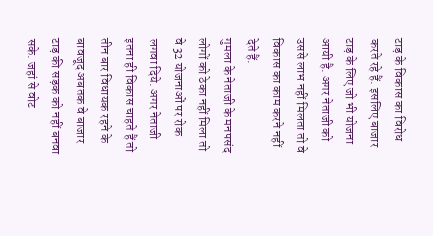टाड़ के विकास का विरोध करते रहे हैं. इसलिए बाजार टाड़ के लिए जो भी योजना आयी है. अगर नेताजी को उससे लाभ नहीं मिलता तो वे विकास का काम करने नहीं देते हैं.
गुमला के नेताजी के मनपसंद लोगों को ठेका नहीं मिला तो वे 32 योजनाओं पर रोक लगवा दिये. अगर नेताजी इतना ही विकास चाहते हैं तो तीन बार विधायक रहने के बावजूद अबतक वे बाजार टाड़ की सड़क को नहीं बनवा सके. जहां से वोट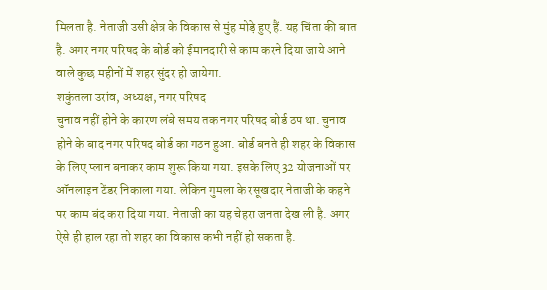मिलता है. नेताजी उसी क्षेत्र के विकास से मुंह मोड़े हुए हैं. यह चिंता की बात है. अगर नगर परिषद के बोर्ड को ईमानदारी से काम करने दिया जाये आने वाले कुछ महीनों में शहर सुंदर हो जायेगा.
शकुंतला उरांव, अध्यक्ष, नगर परिषद
चुनाव नहीं होने के कारण लंबे समय तक नगर परिषद बोर्ड ठप था. चुनाव होने के बाद नगर परिषद बोर्ड का गठन हुआ. बोर्ड बनते ही शहर के विकास के लिए प्लान बनाकर काम शुरू किया गया. इसके लिए 32 योजनाओं पर ऑनलाइन टेंडर निकाला गया. लेकिन गुमला के रसूखदार नेताजी के कहने पर काम बंद करा दिया गया. नेताजी का यह चेहरा जनता देख ली है. अगर ऐसे ही हाल रहा तो शहर का विकास कभी नहीं हो सकता है.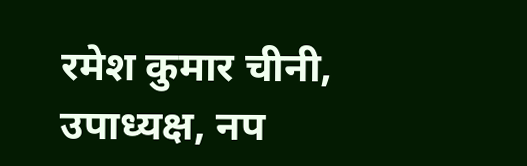रमेश कुमार चीनी, उपाध्यक्ष, नप